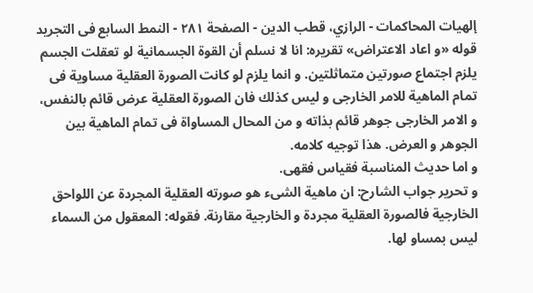إلهيات المحاكمات - الرازي، قطب الدين - الصفحة ٢٨١ - النمط السابع فى التجريد
قوله «و اعاد الاعتراض» تقريره: انا لا نسلم أن القوة الجسمانية لو تعقلت الجسم يلزم اجتماع صورتين متماثلتين. و انما يلزم لو كانت الصورة العقلية مساوية فى تمام الماهية للامر الخارجى و ليس كذلك فان الصورة العقلية عرض قائم بالنفس، و الامر الخارجى جوهر قائم بذاته و من المحال المساواة فى تمام الماهية بين الجوهر و العرض. هذا توجيه كلامه.
و اما حديث المناسبة فقياس فقهى.
و تحرير جواب الشارح: ان ماهية الشىء هو صورته العقلية المجردة عن اللواحق الخارجية فالصورة العقلية مجردة و الخارجية مقارنة. فقوله: المعقول من السماء ليس بمساو لها.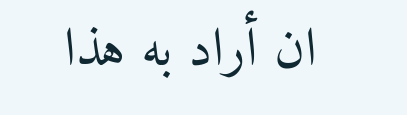ان أراد به هذا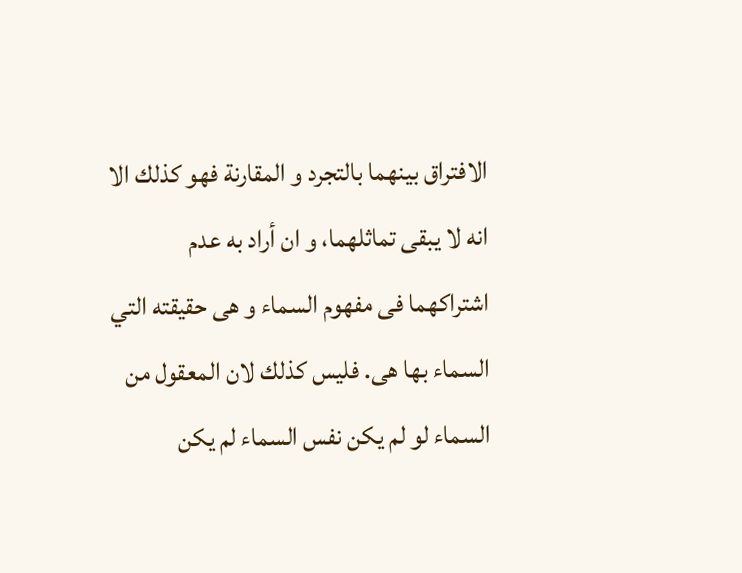الافتراق بينهما بالتجرد و المقارنة فهو كذلك الا انه لا يبقى تماثلهما، و ان أراد به عدم اشتراكهما فى مفهوم السماء و هى حقيقته التي السماء بها هى. فليس كذلك لان المعقول من السماء لو لم يكن نفس السماء لم يكن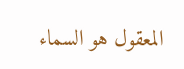المعقول هو السماء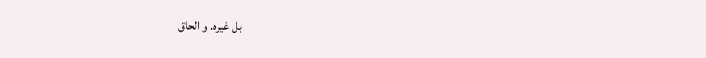بل غيره. و الحاق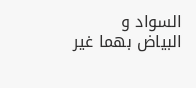السواد و البياض بهما غير